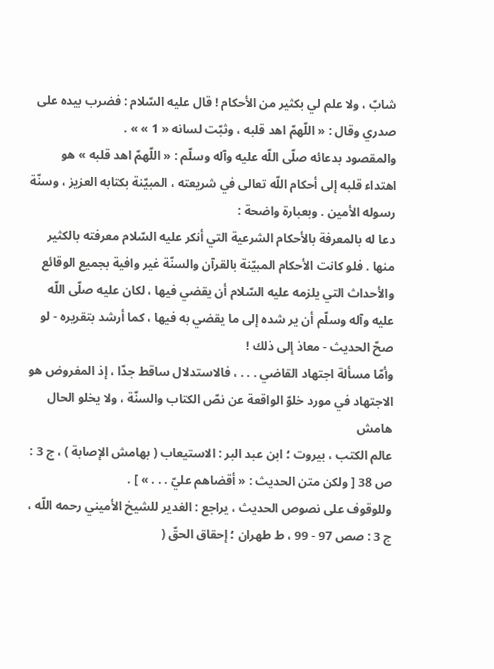شابّ ، ولا علم لي بكثير من الأحكام ! قال عليه السّلام : فضرب بيده على صدري وقال : « اللّهمّ اهد قلبه ، وثبّت لسانه « 1 » » .
والمقصود بدعائه صلّى اللّه عليه وآله وسلّم : « اللّهمّ اهد قلبه » هو اهتداء قلبه إلى أحكام اللّه تعالى في شريعته ، المبيّنة بكتابه العزيز ، وسنّة رسوله الأمين . وبعبارة واضحة :
دعا له بالمعرفة بالأحكام الشرعية التي أنكر عليه السّلام معرفته بالكثير منها . فلو كانت الأحكام المبيّنة بالقرآن والسنّة غير وافية بجميع الوقائع والأحداث التي يلزمه عليه السّلام أن يقضي فيها ، لكان عليه صلّى اللّه عليه وآله وسلّم أن ير شده إلى ما يقضي به فيها ، كما أرشد بتقريره - لو صحّ الحديث - معاذ إلى ذلك !
وأمّا مسألة اجتهاد القاضي . . . ، فالاستدلال ساقط جدّا ، إذ المفروض هو الاجتهاد في مورد خلوّ الواقعة عن نصّ الكتاب والسنّة ، ولا يخلو الحال
هامش
عالم الكتب ، بيروت ؛ ابن عبد البر : الاستيعاب ( بهامش الإصابة ) ، ج 3 : ص 38 [ ولكن متن الحديث : « أقضاهم عليّ . . . » ] .
وللوقوف على نصوص الحديث ، يراجع : الغدير للشيخ الأميني رحمه اللّه ، ج 3 : صص 97 - 99 ، ط طهران ؛ إحقاق الحقّ (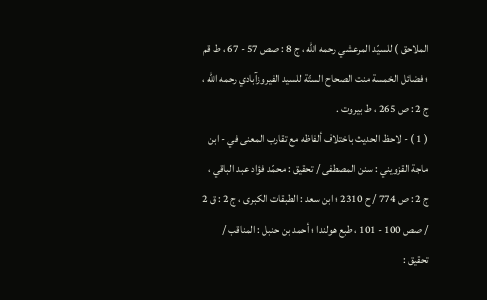الملاحق ) للسيّد المرعشي رحمه اللّه ، ج 8 : صص 57 - 67 ، ط قم ؛ فضائل الخمسة منت الصحاح الستّة للسيد الفيروزآبادي رحمه اللّه ، ج 2 : ص 265 ، ط بيروت .
( 1 ) - لاحظ الحديث باختلاف ألفاظه مع تقارب المعنى في - ابن ماجة القزويني : سنن المصطفى / تحقيق : محمّد فؤاد عبد الباقي ، ج 2 : ص 774 / ح 2310 ؛ ابن سعد : الطبقات الكبرى ، ج 2 : ق 2 / صص 100 - 101 ، طبع هولندا ؛ أحمد بن حنبل : المناقب / تحقيق :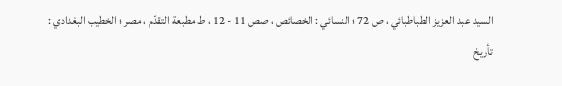السيد عبد العزيز الطباطبائي ، ص 72 ؛ النسائي : الخصائص ، صص 11 - 12 ، ط مطبعة التقدّم ، مصر ؛ الخطيب البغدادي : تأريخ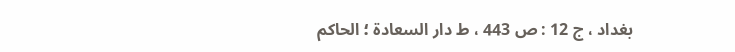بغداد ، ج 12 : ص 443 ، ط دار السعادة ؛ الحاكم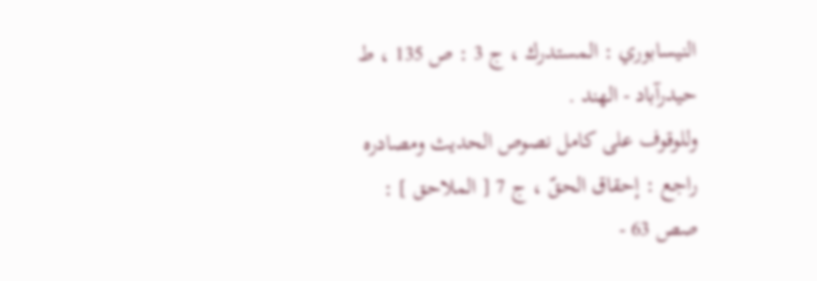النيسابوري : المستدرك ، ج 3 : ص 135 ، ط حيدرآباد - الهند .
وللوقوف على كامل نصوص الحديث ومصادره راجع : إحقاق الحقّ ، ج 7 [ الملاحق ] :
صص 63 -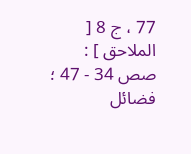77 ، ج 8 [ الملاحق ] : صص 34 - 47 ؛ فضائل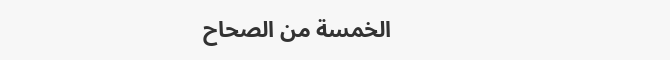الخمسة من الصحاح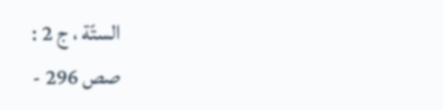الستّة ، ج 2 :
صص 296 -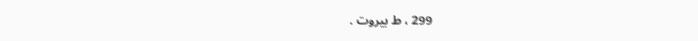299 ، ط بيروت .